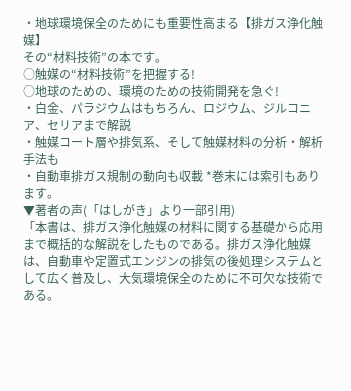・地球環境保全のためにも重要性高まる【排ガス浄化触媒】
その“材料技術”の本です。
○触媒の“材料技術”を把握する!
○地球のための、環境のための技術開発を急ぐ!
・白金、パラジウムはもちろん、ロジウム、ジルコニア、セリアまで解説
・触媒コート層や排気系、そして触媒材料の分析・解析手法も
・自動車排ガス規制の動向も収載 *巻末には索引もあります。
▼著者の声(「はしがき」より一部引用)
「本書は、排ガス浄化触媒の材料に関する基礎から応用まで概括的な解説をしたものである。排ガス浄化触媒は、自動車や定置式エンジンの排気の後処理システムとして広く普及し、大気環境保全のために不可欠な技術である。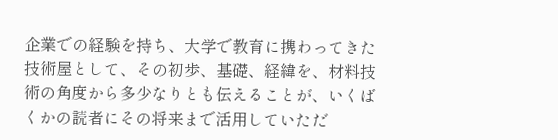企業での経験を持ち、大学で教育に携わってきた技術屋として、その初歩、基礎、経緯を、材料技術の角度から多少なりとも伝えることが、いくばくかの読者にその将来まで活用していただ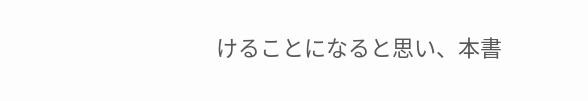けることになると思い、本書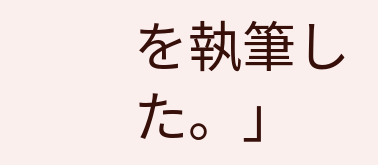を執筆した。」